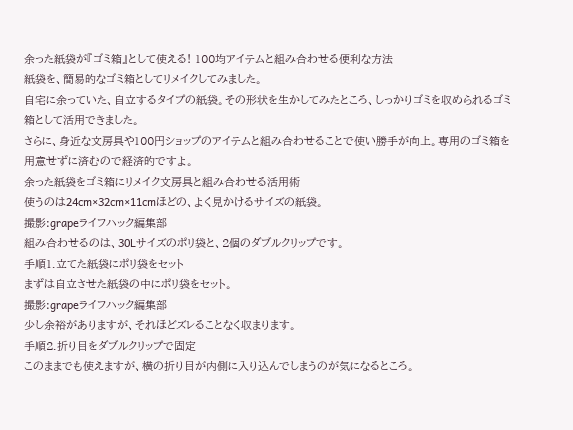余った紙袋が『ゴミ箱』として使える! 100均アイテムと組み合わせる便利な方法
紙袋を、簡易的なゴミ箱としてリメイクしてみました。
自宅に余っていた、自立するタイプの紙袋。その形状を生かしてみたところ、しっかりゴミを収められるゴミ箱として活用できました。
さらに、身近な文房具や100円ショップのアイテムと組み合わせることで使い勝手が向上。専用のゴミ箱を用意せずに済むので経済的ですよ。
余った紙袋をゴミ箱にリメイク文房具と組み合わせる活用術
使うのは24cm×32cm×11cmほどの、よく見かけるサイズの紙袋。
撮影:grapeライフハック編集部
組み合わせるのは、30Lサイズのポリ袋と、2個のダブルクリップです。
手順1.立てた紙袋にポリ袋をセット
まずは自立させた紙袋の中にポリ袋をセット。
撮影:grapeライフハック編集部
少し余裕がありますが、それほどズレることなく収まります。
手順2.折り目をダブルクリップで固定
このままでも使えますが、横の折り目が内側に入り込んでしまうのが気になるところ。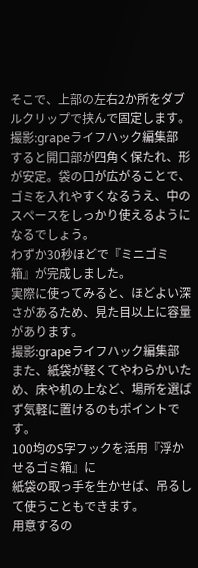そこで、上部の左右2か所をダブルクリップで挟んで固定します。
撮影:grapeライフハック編集部
すると開口部が四角く保たれ、形が安定。袋の口が広がることで、ゴミを入れやすくなるうえ、中のスペースをしっかり使えるようになるでしょう。
わずか30秒ほどで『ミニゴミ箱』が完成しました。
実際に使ってみると、ほどよい深さがあるため、見た目以上に容量があります。
撮影:grapeライフハック編集部
また、紙袋が軽くてやわらかいため、床や机の上など、場所を選ばず気軽に置けるのもポイントです。
100均のS字フックを活用『浮かせるゴミ箱』に
紙袋の取っ手を生かせば、吊るして使うこともできます。
用意するの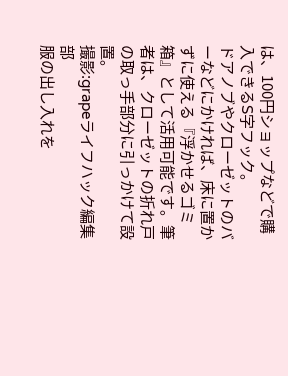は、100円ショップなどで購入できるS字フック。
ドアノブやクローゼットのバーなどにかければ、床に置かずに使える『浮かせるゴミ箱』として活用可能です。筆者は、クローゼットの折れ戸の取っ手部分に引っかけて設置。
撮影:grapeライフハック編集部
服の出し入れを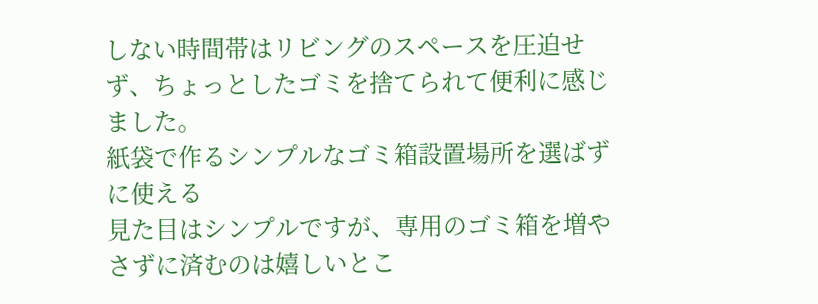しない時間帯はリビングのスペースを圧迫せず、ちょっとしたゴミを捨てられて便利に感じました。
紙袋で作るシンプルなゴミ箱設置場所を選ばずに使える
見た目はシンプルですが、専用のゴミ箱を増やさずに済むのは嬉しいとこ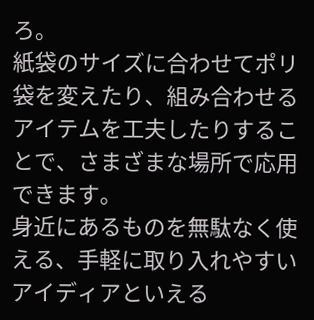ろ。
紙袋のサイズに合わせてポリ袋を変えたり、組み合わせるアイテムを工夫したりすることで、さまざまな場所で応用できます。
身近にあるものを無駄なく使える、手軽に取り入れやすいアイディアといえる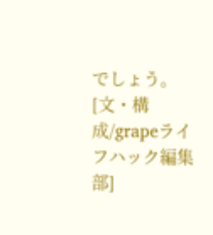でしょう。
[文・構成/grapeライフハック編集部]